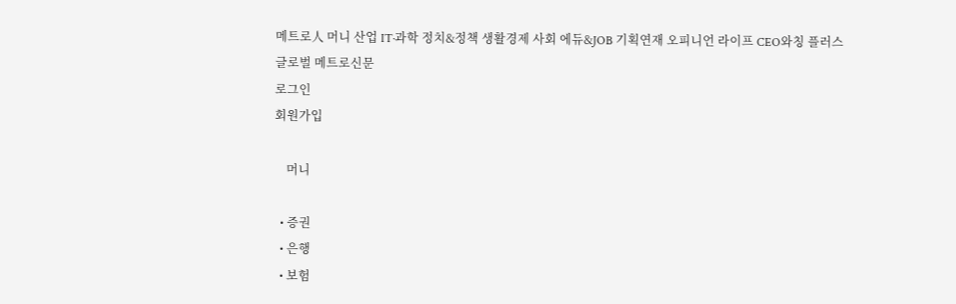메트로人 머니 산업 IT·과학 정치&정책 생활경제 사회 에듀&JOB 기획연재 오피니언 라이프 CEO와칭 플러스
글로벌 메트로신문
로그인
회원가입

    머니

  • 증권
  • 은행
  • 보험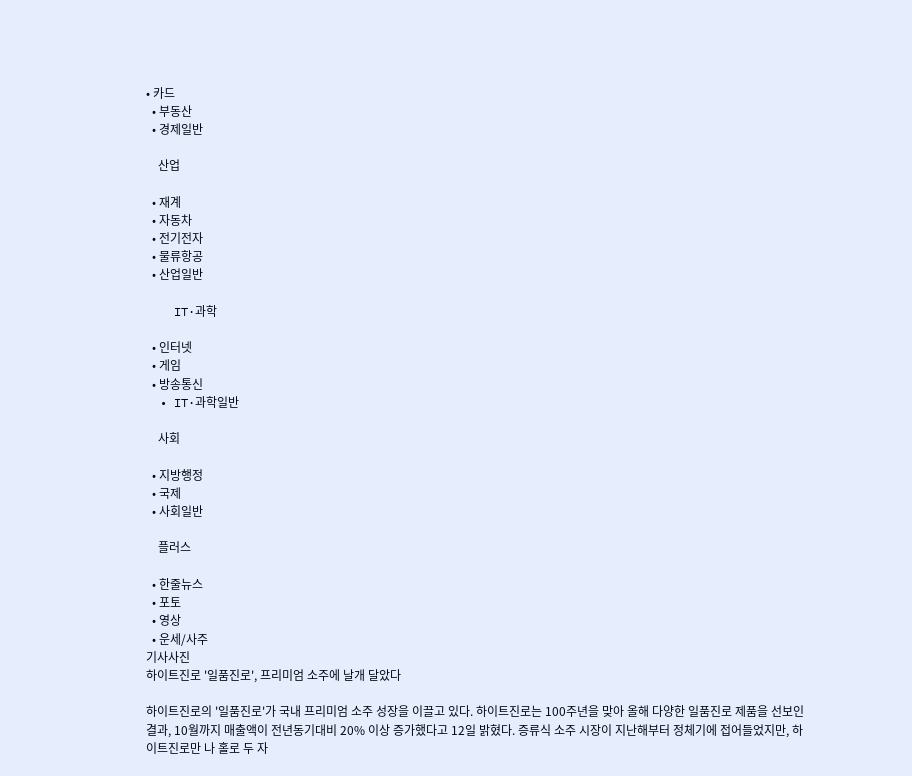• 카드
  • 부동산
  • 경제일반

    산업

  • 재계
  • 자동차
  • 전기전자
  • 물류항공
  • 산업일반

    IT·과학

  • 인터넷
  • 게임
  • 방송통신
  • IT·과학일반

    사회

  • 지방행정
  • 국제
  • 사회일반

    플러스

  • 한줄뉴스
  • 포토
  • 영상
  • 운세/사주
기사사진
하이트진로 '일품진로', 프리미엄 소주에 날개 달았다

하이트진로의 '일품진로'가 국내 프리미엄 소주 성장을 이끌고 있다. 하이트진로는 100주년을 맞아 올해 다양한 일품진로 제품을 선보인 결과, 10월까지 매출액이 전년동기대비 20% 이상 증가했다고 12일 밝혔다. 증류식 소주 시장이 지난해부터 정체기에 접어들었지만, 하이트진로만 나 홀로 두 자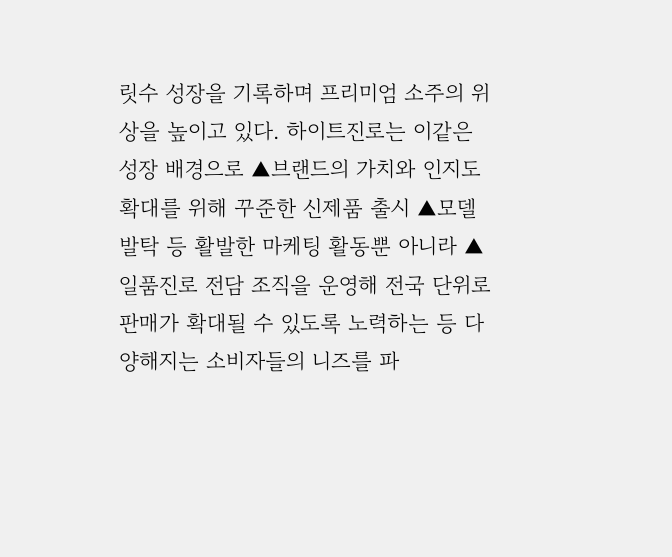릿수 성장을 기록하며 프리미엄 소주의 위상을 높이고 있다. 하이트진로는 이같은 성장 배경으로 ▲브랜드의 가치와 인지도 확대를 위해 꾸준한 신제품 출시 ▲모델 발탁 등 활발한 마케팅 활동뿐 아니라 ▲ 일품진로 전담 조직을 운영해 전국 단위로 판매가 확대될 수 있도록 노력하는 등 다양해지는 소비자들의 니즈를 파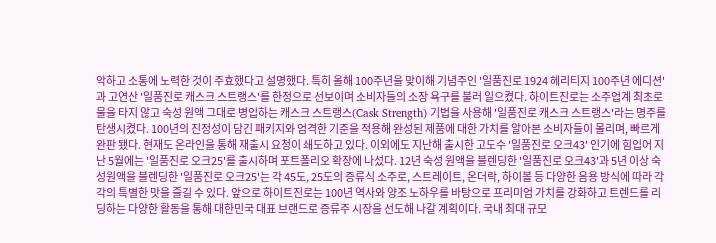악하고 소통에 노력한 것이 주효했다고 설명했다. 특히 올해 100주년을 맞이해 기념주인 '일품진로 1924 헤리티지 100주년 에디션'과 고연산 '일품진로 캐스크 스트랭스'를 한정으로 선보이며 소비자들의 소장 욕구를 불러 일으켰다. 하이트진로는 소주업계 최초로 물을 타지 않고 숙성 원액 그대로 병입하는 캐스크 스트랭스(Cask Strength) 기법을 사용해 '일품진로 캐스크 스트랭스'라는 명주를 탄생시켰다. 100년의 진정성이 담긴 패키지와 엄격한 기준을 적용해 완성된 제품에 대한 가치를 알아본 소비자들이 몰리며, 빠르게 완판 됐다. 현재도 온라인을 통해 재출시 요청이 쇄도하고 있다. 이외에도 지난해 출시한 고도수 '일품진로 오크43' 인기에 힘입어 지난 5월에는 '일품진로 오크25'를 출시하며 포트폴리오 확장에 나섰다. 12년 숙성 원액을 블렌딩한 '일품진로 오크43'과 5년 이상 숙성원액을 블렌딩한 '일품진로 오크25'는 각 45도, 25도의 증류식 소주로, 스트레이트, 온더락, 하이볼 등 다양한 음용 방식에 따라 각각의 특별한 맛을 즐길 수 있다. 앞으로 하이트진로는 100년 역사와 양조 노하우를 바탕으로 프리미엄 가치를 강화하고 트렌드를 리딩하는 다양한 활동을 통해 대한민국 대표 브랜드로 증류주 시장을 선도해 나갈 계획이다. 국내 최대 규모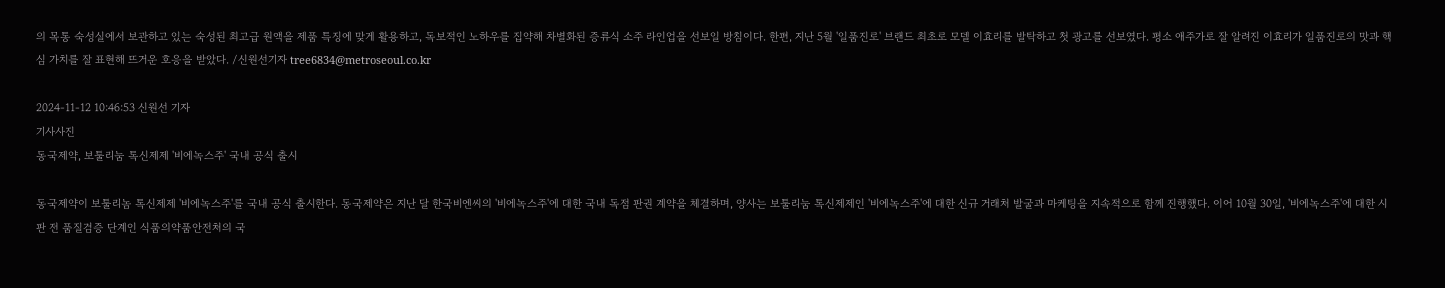의 목통 숙성실에서 보관하고 있는 숙성된 최고급 원액을 제품 특징에 맞게 활용하고, 독보적인 노하우를 집약해 차별화된 증류식 소주 라인업을 선보일 방침이다. 한편, 지난 5월 '일품진로' 브랜드 최초로 모델 이효리를 발탁하고 첫 광고를 선보였다. 평소 애주가로 잘 알려진 이효리가 일품진로의 맛과 핵심 가치를 잘 표현해 뜨거운 호응을 받았다. /신원선기자 tree6834@metroseoul.co.kr

2024-11-12 10:46:53 신원선 기자
기사사진
동국제약, 보툴리눔 톡신제제 '비에녹스주' 국내 공식 출시

동국제약이 보툴리놈 톡신제제 '비에녹스주'를 국내 공식 출시한다. 동국제약은 지난 달 한국비엔씨의 '비에녹스주'에 대한 국내 독점 판권 계약을 체결하며, 양사는 보툴리눔 톡신제제인 '비에녹스주'에 대한 신규 거래처 발굴과 마케팅을 지속적으로 함께 진행했다. 이어 10월 30일, '비에녹스주'에 대한 시판 전 품질검증 단계인 식품의약품안전처의 국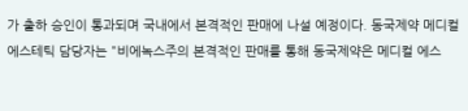가 출하 승인이 통과되며 국내에서 본격적인 판매에 나설 예정이다. 동국제약 메디컬 에스테틱 담당자는 "비에녹스주의 본격적인 판매를 통해 동국제약은 메디컬 에스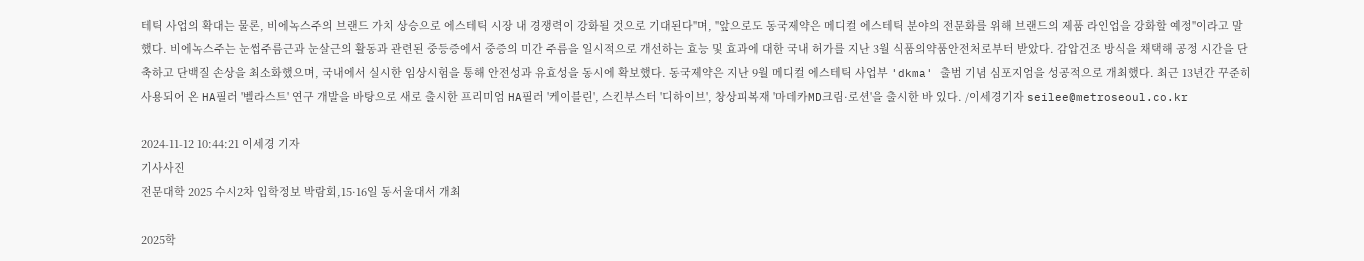테틱 사업의 확대는 물론, 비에녹스주의 브랜드 가치 상승으로 에스테틱 시장 내 경쟁력이 강화될 것으로 기대된다"며, "앞으로도 동국제약은 메디컬 에스테틱 분야의 전문화를 위해 브랜드의 제품 라인업을 강화할 예정"이라고 말했다. 비에녹스주는 눈썹주름근과 눈살근의 활동과 관련된 중등증에서 중증의 미간 주름을 일시적으로 개선하는 효능 및 효과에 대한 국내 허가를 지난 3월 식품의약품안전처로부터 받았다. 감압건조 방식을 채택해 공정 시간을 단축하고 단백질 손상을 최소화했으며, 국내에서 실시한 임상시험을 통해 안전성과 유효성을 동시에 확보했다. 동국제약은 지난 9월 메디컬 에스테틱 사업부 'dkma' 출범 기념 심포지엄을 성공적으로 개최했다. 최근 13년간 꾸준히 사용되어 온 HA필러 '벨라스트' 연구 개발을 바탕으로 새로 출시한 프리미엄 HA필러 '케이블린', 스킨부스터 '디하이브', 창상피복재 '마데카MD크림·로션'을 출시한 바 있다. /이세경기자 seilee@metroseoul.co.kr

2024-11-12 10:44:21 이세경 기자
기사사진
전문대학 2025 수시2차 입학정보 박람회,15·16일 동서울대서 개최

2025학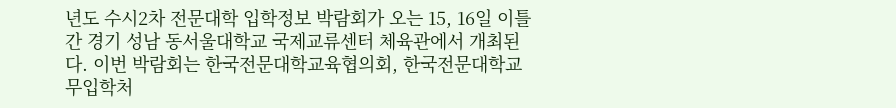년도 수시2차 전문대학 입학정보 박람회가 오는 15, 16일 이틀간 경기 성남 동서울대학교 국제교류센터 체육관에서 개최된다. 이번 박람회는 한국전문대학교육협의회, 한국전문대학교무입학처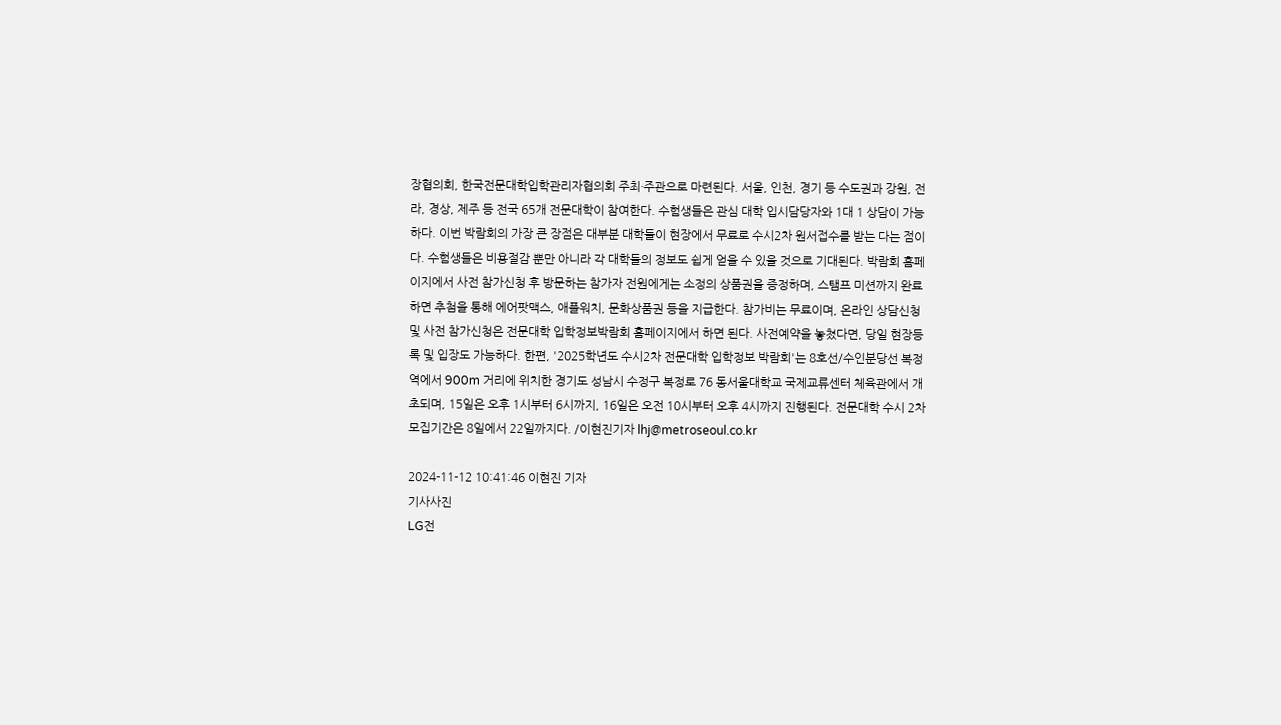장협의회, 한국전문대학입학관리자협의회 주최·주관으로 마련된다. 서울, 인천, 경기 등 수도권과 강원, 전라, 경상, 제주 등 전국 65개 전문대학이 참여한다. 수험생들은 관심 대학 입시담당자와 1대 1 상담이 가능하다. 이번 박람회의 가장 큰 장점은 대부분 대학들이 현장에서 무료로 수시2차 원서접수를 받는 다는 점이다. 수험생들은 비용절감 뿐만 아니라 각 대학들의 정보도 쉽게 얻을 수 있을 것으로 기대된다. 박람회 홈페이지에서 사전 참가신청 후 방문하는 참가자 전원에게는 소정의 상품권을 증정하며, 스탬프 미션까지 완료하면 추첨을 통해 에어팟맥스, 애플워치, 문화상품권 등을 지급한다. 참가비는 무료이며, 온라인 상담신청 및 사전 참가신청은 전문대학 입학정보박람회 홈페이지에서 하면 된다. 사전예약을 놓쳤다면, 당일 현장등록 및 입장도 가능하다. 한편, '2025학년도 수시2차 전문대학 입학정보 박람회'는 8호선/수인분당선 복정역에서 900m 거리에 위치한 경기도 성남시 수정구 복정로 76 동서울대학교 국제교류센터 체육관에서 개초되며, 15일은 오후 1시부터 6시까지, 16일은 오전 10시부터 오후 4시까지 진행된다. 전문대학 수시 2차 모집기간은 8일에서 22일까지다. /이현진기자 lhj@metroseoul.co.kr

2024-11-12 10:41:46 이현진 기자
기사사진
LG전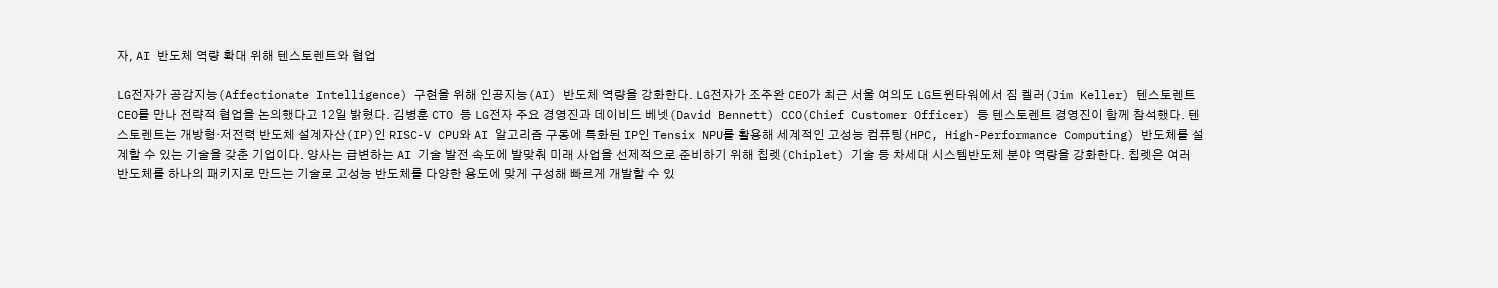자, AI 반도체 역량 확대 위해 텐스토렌트와 협업

LG전자가 공감지능(Affectionate Intelligence) 구현을 위해 인공지능(AI) 반도체 역량을 강화한다. LG전자가 조주완 CEO가 최근 서울 여의도 LG트윈타워에서 짐 켈러(Jim Keller) 텐스토렌트 CEO를 만나 전략적 협업을 논의했다고 12일 밝혔다. 김병훈 CTO 등 LG전자 주요 경영진과 데이비드 베넷(David Bennett) CCO(Chief Customer Officer) 등 텐스토렌트 경영진이 함께 참석했다. 텐스토렌트는 개방형·저전력 반도체 설계자산(IP)인 RISC-V CPU와 AI 알고리즘 구동에 특화된 IP인 Tensix NPU를 활용해 세계적인 고성능 컴퓨팅(HPC, High-Performance Computing) 반도체를 설계할 수 있는 기술을 갖춘 기업이다. 양사는 급변하는 AI 기술 발전 속도에 발맞춰 미래 사업을 선제적으로 준비하기 위해 칩렛(Chiplet) 기술 등 차세대 시스템반도체 분야 역량을 강화한다. 칩렛은 여러 반도체를 하나의 패키지로 만드는 기술로 고성능 반도체를 다양한 용도에 맞게 구성해 빠르게 개발할 수 있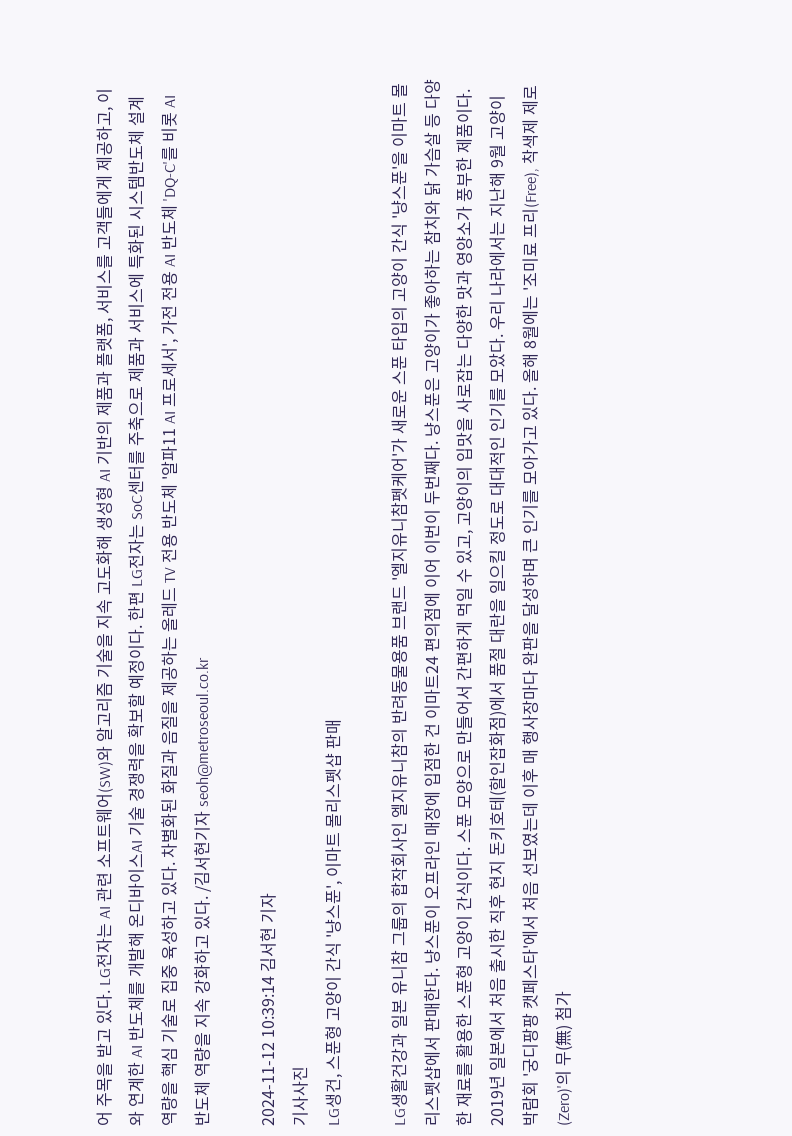어 주목을 받고 있다. LG전자는 AI 관련 소프트웨어(SW)와 알고리즘 기술을 지속 고도화해 생성형 AI 기반의 제품과 플랫폼, 서비스를 고객들에게 제공하고, 이와 연계한 AI 반도체를 개발해 온디바이스AI 기술 경쟁력을 확보할 예정이다. 한편 LG전자는 SoC센터를 주축으로 제품과 서비스에 특화된 시스템반도체 설계 역량을 핵심 기술로 집중 육성하고 있다. 차별화된 화질과 음질을 제공하는 올레드 TV 전용 반도체 '알파11 AI 프로세서', 가전 전용 AI 반도체 'DQ-C'를 비롯 AI 반도체 역량을 지속 강화하고 있다. /김서현기자 seoh@metroseoul.co.kr

2024-11-12 10:39:14 김서현 기자
기사사진
LG생건, 스푼형 고양이 간식 '냥스푼', 이마트 몰리스펫샵 판매

LG생활건강과 일본 유니참 그룹의 합작회사인 엘지유니참의 반려동물용품 브랜드 '엘지유니참펫케어'가 새로운 스푼 타입의 고양이 간식 '냥스푼'을 이마트 몰리스펫샵에서 판매한다. 냥스푼이 오프라인 매장에 입점한 건 이마트24 편의점에 이어 이번이 두번째다. 냥스푼은 고양이가 좋아하는 참치와 닭 가슴살 등 다양한 재료를 활용한 스푼형 고양이 간식이다. 스푼 모양으로 만들어서 간편하게 먹일 수 있고, 고양이의 입맛을 사로잡는 다양한 맛과 영양소가 풍부한 제품이다. 2019년 일본에서 처음 출시한 직후 현지 돈키호테(할인잡화점)에서 품절 대란을 일으킬 정도로 대대적인 인기를 모았다. 우리 나라에서는 지난해 9월 고양이 박람회 '궁디팡팡 캣페스타'에서 처음 선보였는데 이후 매 행사장마다 완판을 달성하며 큰 인기를 모아가고 있다. 올해 8월에는 '조미료 프리(Free), 착색제 제로(Zero)'의 무(無) 첨가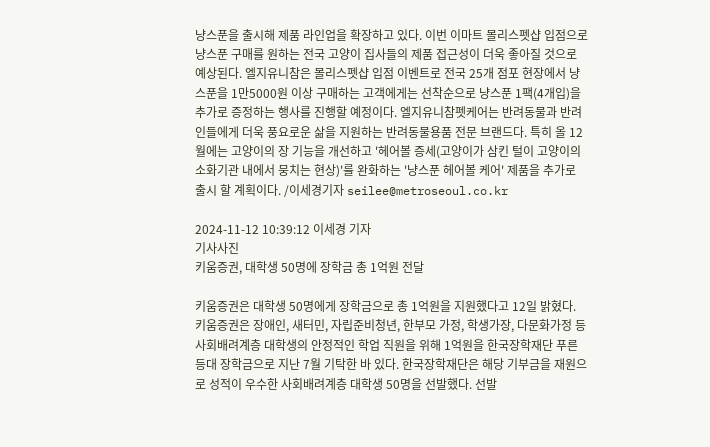냥스푼을 출시해 제품 라인업을 확장하고 있다. 이번 이마트 몰리스펫샵 입점으로 냥스푼 구매를 원하는 전국 고양이 집사들의 제품 접근성이 더욱 좋아질 것으로 예상된다. 엘지유니참은 몰리스펫샵 입점 이벤트로 전국 25개 점포 현장에서 냥스푼을 1만5000원 이상 구매하는 고객에게는 선착순으로 냥스푼 1팩(4개입)을 추가로 증정하는 행사를 진행할 예정이다. 엘지유니참펫케어는 반려동물과 반려인들에게 더욱 풍요로운 삶을 지원하는 반려동물용품 전문 브랜드다. 특히 올 12월에는 고양이의 장 기능을 개선하고 '헤어볼 증세(고양이가 삼킨 털이 고양이의 소화기관 내에서 뭉치는 현상)'를 완화하는 '냥스푼 헤어볼 케어' 제품을 추가로 출시 할 계획이다. /이세경기자 seilee@metroseoul.co.kr

2024-11-12 10:39:12 이세경 기자
기사사진
키움증권, 대학생 50명에 장학금 총 1억원 전달

키움증권은 대학생 50명에게 장학금으로 총 1억원을 지원했다고 12일 밝혔다. 키움증권은 장애인, 새터민, 자립준비청년, 한부모 가정, 학생가장, 다문화가정 등 사회배려계층 대학생의 안정적인 학업 직원을 위해 1억원을 한국장학재단 푸른등대 장학금으로 지난 7월 기탁한 바 있다. 한국장학재단은 해당 기부금을 재원으로 성적이 우수한 사회배려계층 대학생 50명을 선발했다. 선발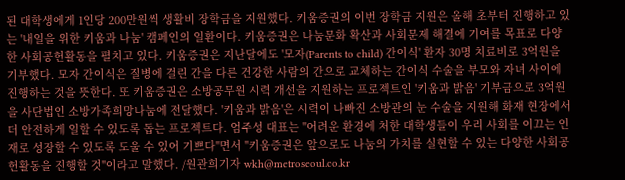된 대학생에게 1인당 200만원씩 생활비 장학금을 지원했다. 키움증권의 이번 장학금 지원은 올해 초부터 진행하고 있는 '내일을 위한 키움과 나눔' 캠페인의 일환이다. 키움증권은 나눔문화 확산과 사회문제 해결에 기여를 목표로 다양한 사회공헌활동을 펼치고 있다. 키움증권은 지난달에도 '모자(Parents to child) 간이식' 환자 30명 치료비로 3억원을 기부했다. 모자 간이식은 질병에 걸린 간을 다른 건강한 사람의 간으로 교체하는 간이식 수술을 부모와 자녀 사이에 진행하는 것을 뜻한다. 또 키움증권은 소방공무원 시력 개선을 지원하는 프로젝트인 '키움과 밝음' 기부금으로 3억원을 사단법인 소방가족희망나눔에 전달했다. '키움과 밝음'은 시력이 나빠진 소방관의 눈 수술을 지원해 화재 현장에서 더 안전하게 일할 수 있도록 돕는 프로젝트다. 엄주성 대표는 "어려운 환경에 처한 대학생들이 우리 사회를 이끄는 인재로 성장할 수 있도록 도울 수 있어 기쁘다"면서 "키움증권은 앞으로도 나눔의 가치를 실현할 수 있는 다양한 사회공헌활동을 진행할 것"이라고 말했다. /원관희기자 wkh@metroseoul.co.kr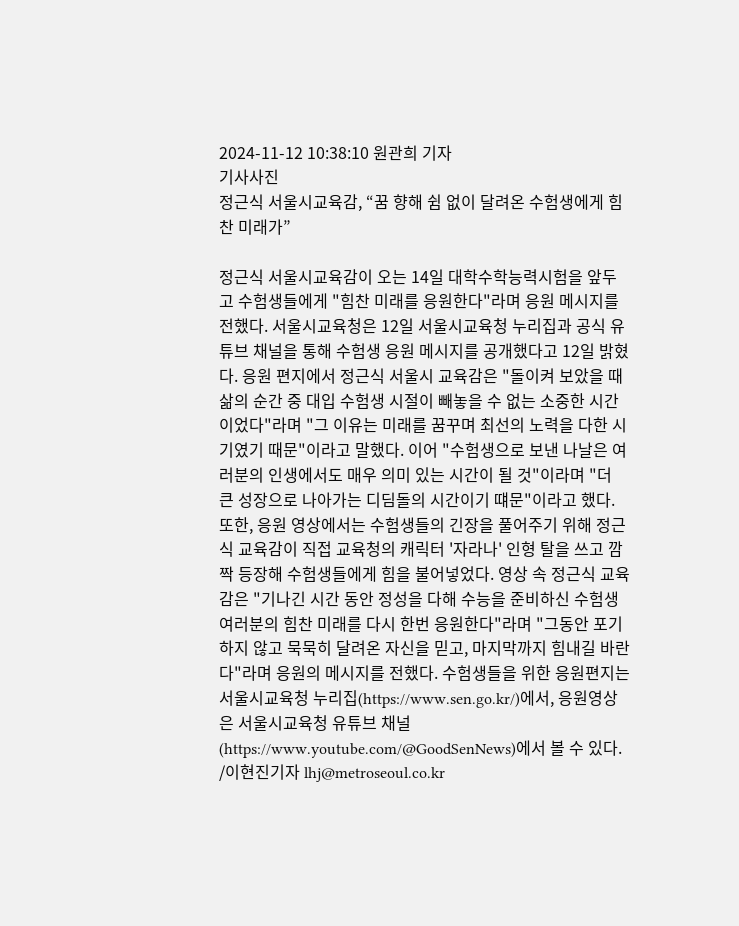2024-11-12 10:38:10 원관희 기자
기사사진
정근식 서울시교육감, “꿈 향해 쉼 없이 달려온 수험생에게 힘찬 미래가”

정근식 서울시교육감이 오는 14일 대학수학능력시험을 앞두고 수험생들에게 "힘찬 미래를 응원한다"라며 응원 메시지를 전했다. 서울시교육청은 12일 서울시교육청 누리집과 공식 유튜브 채널을 통해 수험생 응원 메시지를 공개했다고 12일 밝혔다. 응원 편지에서 정근식 서울시 교육감은 "돌이켜 보았을 때 삶의 순간 중 대입 수험생 시절이 빼놓을 수 없는 소중한 시간이었다"라며 "그 이유는 미래를 꿈꾸며 최선의 노력을 다한 시기였기 때문"이라고 말했다. 이어 "수험생으로 보낸 나날은 여러분의 인생에서도 매우 의미 있는 시간이 될 것"이라며 "더 큰 성장으로 나아가는 디딤돌의 시간이기 떄문"이라고 했다. 또한, 응원 영상에서는 수험생들의 긴장을 풀어주기 위해 정근식 교육감이 직접 교육청의 캐릭터 '자라나' 인형 탈을 쓰고 깜짝 등장해 수험생들에게 힘을 불어넣었다. 영상 속 정근식 교육감은 "기나긴 시간 동안 정성을 다해 수능을 준비하신 수험생 여러분의 힘찬 미래를 다시 한번 응원한다"라며 "그동안 포기하지 않고 묵묵히 달려온 자신을 믿고, 마지막까지 힘내길 바란다"라며 응원의 메시지를 전했다. 수험생들을 위한 응원편지는 서울시교육청 누리집(https://www.sen.go.kr/)에서, 응원영상은 서울시교육청 유튜브 채널(https://www.youtube.com/@GoodSenNews)에서 볼 수 있다. /이현진기자 lhj@metroseoul.co.kr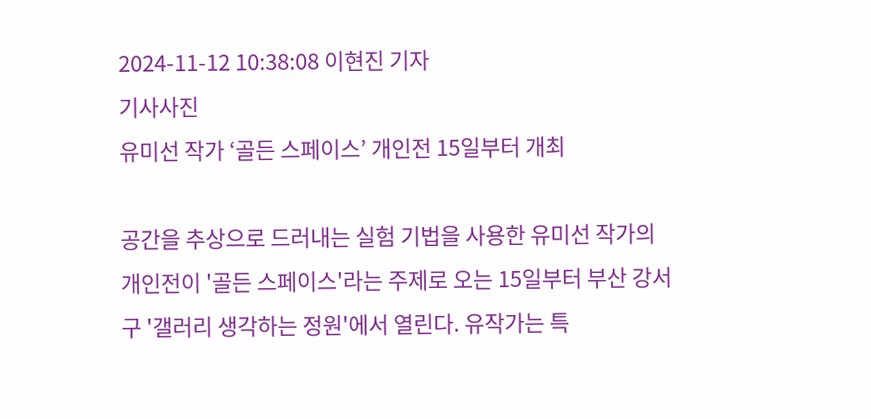2024-11-12 10:38:08 이현진 기자
기사사진
유미선 작가 ‘골든 스페이스’ 개인전 15일부터 개최

공간을 추상으로 드러내는 실험 기법을 사용한 유미선 작가의 개인전이 '골든 스페이스'라는 주제로 오는 15일부터 부산 강서구 '갤러리 생각하는 정원'에서 열린다. 유작가는 특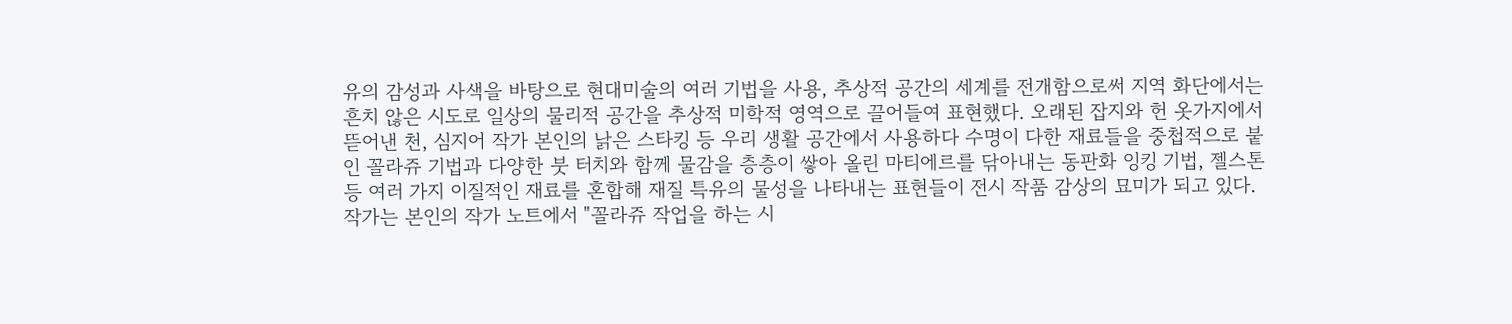유의 감성과 사색을 바탕으로 현대미술의 여러 기법을 사용, 추상적 공간의 세계를 전개함으로써 지역 화단에서는 흔치 않은 시도로 일상의 물리적 공간을 추상적 미학적 영역으로 끌어들여 표현했다. 오래된 잡지와 헌 옷가지에서 뜯어낸 천, 심지어 작가 본인의 낡은 스타킹 등 우리 생활 공간에서 사용하다 수명이 다한 재료들을 중첩적으로 붙인 꼴라쥬 기법과 다양한 붓 터치와 함께 물감을 층층이 쌓아 올린 마티에르를 닦아내는 동판화 잉킹 기법, 젤스톤 등 여러 가지 이질적인 재료를 혼합해 재질 특유의 물성을 나타내는 표현들이 전시 작품 감상의 묘미가 되고 있다. 작가는 본인의 작가 노트에서 "꼴라쥬 작업을 하는 시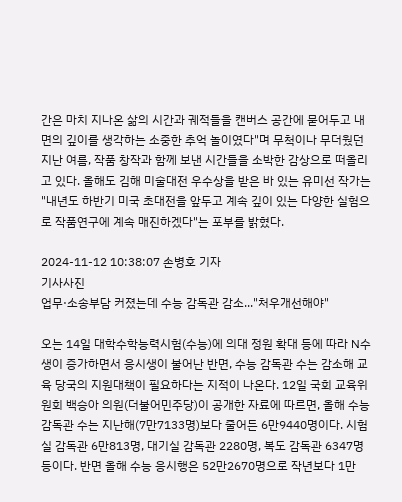간은 마치 지나온 삶의 시간과 궤적들을 캔버스 공간에 묻어두고 내면의 깊이를 생각하는 소중한 추억 놀이였다"며 무척이나 무더웠던 지난 여름, 작품 창작과 함께 보낸 시간들을 소박한 감상으로 떠올리고 있다. 올해도 김해 미술대전 우수상을 받은 바 있는 유미선 작가는 "내년도 하반기 미국 초대전을 앞두고 계속 깊이 있는 다양한 실험으로 작품연구에 계속 매진하겠다"는 포부를 밝혔다.

2024-11-12 10:38:07 손병호 기자
기사사진
업무·소송부담 커졌는데 수능 감독관 감소..."처우개선해야"

오는 14일 대학수학능력시험(수능)에 의대 정원 확대 등에 따라 N수생이 증가하면서 응시생이 불어난 반면, 수능 감독관 수는 감소해 교육 당국의 지원대책이 필요하다는 지적이 나온다. 12일 국회 교육위원회 백승아 의원(더불어민주당)이 공개한 자료에 따르면, 올해 수능 감독관 수는 지난해(7만7133명)보다 줄어든 6만9440명이다. 시험실 감독관 6만813명, 대기실 감독관 2280명, 복도 감독관 6347명 등이다. 반면 올해 수능 응시행은 52만2670명으로 작년보다 1만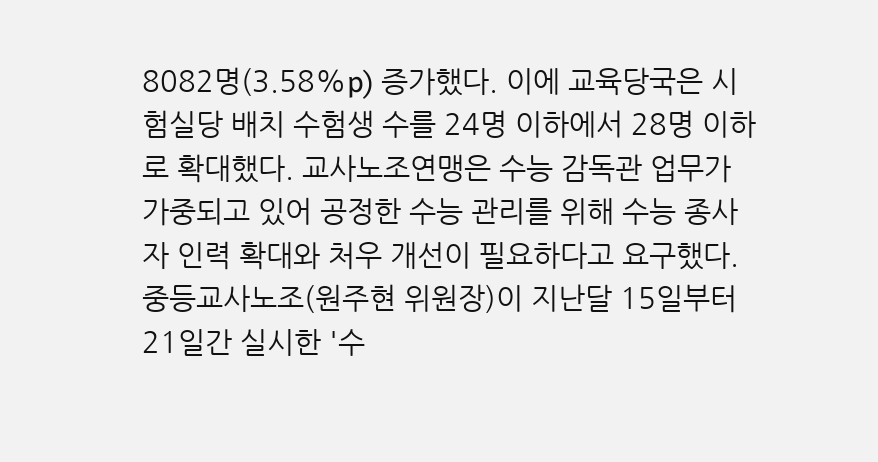8082명(3.58%p) 증가했다. 이에 교육당국은 시험실당 배치 수험생 수를 24명 이하에서 28명 이하로 확대했다. 교사노조연맹은 수능 감독관 업무가 가중되고 있어 공정한 수능 관리를 위해 수능 종사자 인력 확대와 처우 개선이 필요하다고 요구했다. 중등교사노조(원주현 위원장)이 지난달 15일부터 21일간 실시한 '수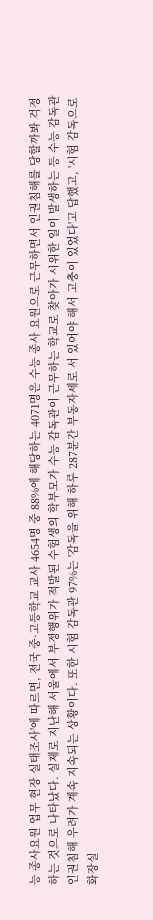능 종사요원 업무 현장 실태조사'에 따르면, 전국 중·고등학교 교사 4654명 중 88%에 해당하는 4071명은 수능 종사 요원으로 근무하면서 인권침해를 당할까봐 걱정하는 것으로 나타났다. 실제로 지난해 서울에서 부정행위가 적발된 수험생의 학부모가 수능 감독관이 근무하는 학교로 찾아가 시위한 일이 발생하는 등 수능 감독관 인권침해 우려가 계속 지속되는 상황이다. 또한 시험 감독관 97%는 '감독을 위해 하루 287분간 부동자세로 서 있어야 해서 고충이 있었다'고 답했고, '시험 감독으로 화장실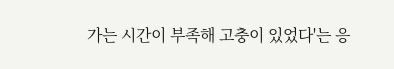가는 시간이 부족해 고충이 있었다'는 응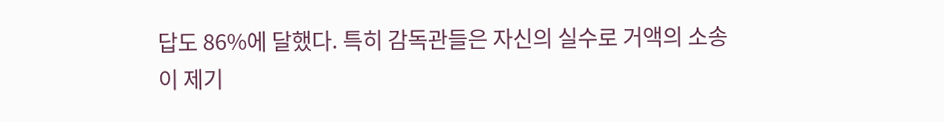답도 86%에 달했다. 특히 감독관들은 자신의 실수로 거액의 소송이 제기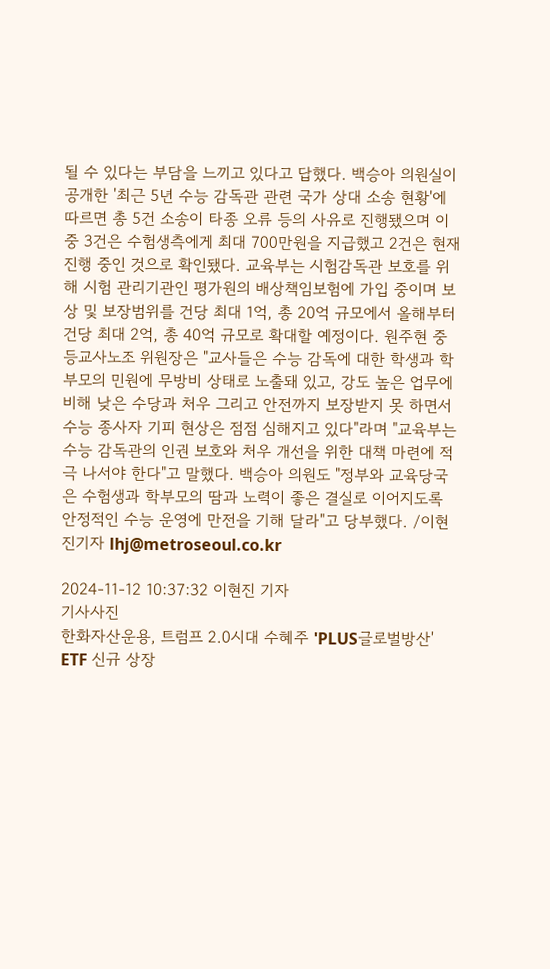될 수 있다는 부담을 느끼고 있다고 답했다. 백승아 의원실이 공개한 '최근 5년 수능 감독관 관련 국가 상대 소송 현황'에 따르면 총 5건 소송이 타종 오류 등의 사유로 진행됐으며 이 중 3건은 수험생측에게 최대 700만원을 지급했고 2건은 현재 진행 중인 것으로 확인됐다. 교육부는 시험감독관 보호를 위해 시험 관리기관인 평가원의 배상책임보험에 가입 중이며 보상 및 보장범위를 건당 최대 1억, 총 20억 규모에서 올해부터 건당 최대 2억, 총 40억 규모로 확대할 예정이다. 원주현 중등교사노조 위원장은 "교사들은 수능 감독에 대한 학생과 학부모의 민원에 무방비 상태로 노출돼 있고, 강도 높은 업무에 비해 낮은 수당과 처우 그리고 안전까지 보장받지 못 하면서 수능 종사자 기피 현상은 점점 심해지고 있다"라며 "교육부는 수능 감독관의 인권 보호와 처우 개선을 위한 대책 마련에 적극 나서야 한다"고 말했다. 백승아 의원도 "정부와 교육당국은 수험생과 학부모의 땀과 노력이 좋은 결실로 이어지도록 안정적인 수능 운영에 만전을 기해 달라"고 당부했다. /이현진기자 lhj@metroseoul.co.kr

2024-11-12 10:37:32 이현진 기자
기사사진
한화자산운용, 트럼프 2.0시대 수혜주 'PLUS글로벌방산' ETF 신규 상장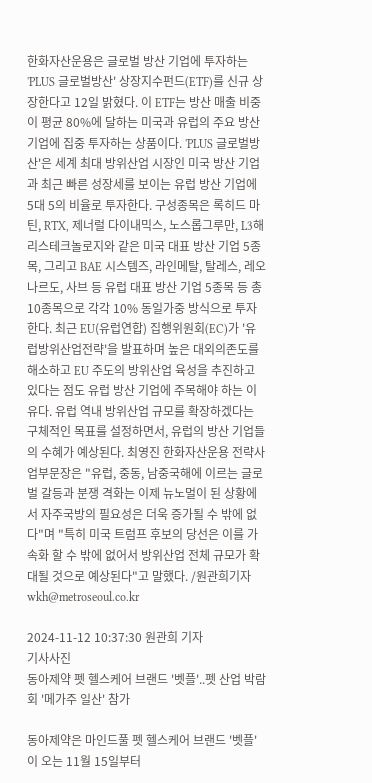한화자산운용은 글로벌 방산 기업에 투자하는 'PLUS 글로벌방산' 상장지수펀드(ETF)를 신규 상장한다고 12일 밝혔다. 이 ETF는 방산 매출 비중이 평균 80%에 달하는 미국과 유럽의 주요 방산 기업에 집중 투자하는 상품이다. 'PLUS 글로벌방산'은 세계 최대 방위산업 시장인 미국 방산 기업과 최근 빠른 성장세를 보이는 유럽 방산 기업에 5대 5의 비율로 투자한다. 구성종목은 록히드 마틴, RTX, 제너럴 다이내믹스, 노스롭그루만, L3해리스테크놀로지와 같은 미국 대표 방산 기업 5종목, 그리고 BAE 시스템즈, 라인메탈, 탈레스, 레오나르도, 사브 등 유럽 대표 방산 기업 5종목 등 총 10종목으로 각각 10% 동일가중 방식으로 투자한다. 최근 EU(유럽연합) 집행위원회(EC)가 '유럽방위산업전략'을 발표하며 높은 대외의존도를 해소하고 EU 주도의 방위산업 육성을 추진하고 있다는 점도 유럽 방산 기업에 주목해야 하는 이유다. 유럽 역내 방위산업 규모를 확장하겠다는 구체적인 목표를 설정하면서, 유럽의 방산 기업들의 수혜가 예상된다. 최영진 한화자산운용 전략사업부문장은 "유럽, 중동, 남중국해에 이르는 글로벌 갈등과 분쟁 격화는 이제 뉴노멀이 된 상황에서 자주국방의 필요성은 더욱 증가될 수 밖에 없다"며 "특히 미국 트럼프 후보의 당선은 이를 가속화 할 수 밖에 없어서 방위산업 전체 규모가 확대될 것으로 예상된다"고 말했다. /원관희기자 wkh@metroseoul.co.kr

2024-11-12 10:37:30 원관희 기자
기사사진
동아제약 펫 헬스케어 브랜드 '벳플'..펫 산업 박람회 '메가주 일산' 참가

동아제약은 마인드풀 펫 헬스케어 브랜드 '벳플'이 오는 11월 15일부터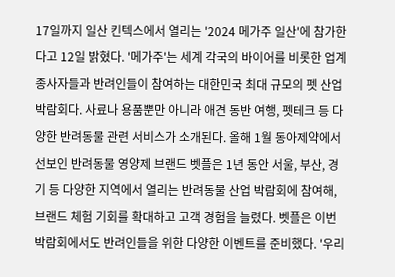17일까지 일산 킨텍스에서 열리는 '2024 메가주 일산'에 참가한다고 12일 밝혔다. '메가주'는 세계 각국의 바이어를 비롯한 업계 종사자들과 반려인들이 참여하는 대한민국 최대 규모의 펫 산업 박람회다. 사료나 용품뿐만 아니라 애견 동반 여행, 펫테크 등 다양한 반려동물 관련 서비스가 소개된다. 올해 1월 동아제약에서 선보인 반려동물 영양제 브랜드 벳플은 1년 동안 서울, 부산, 경기 등 다양한 지역에서 열리는 반려동물 산업 박람회에 참여해, 브랜드 체험 기회를 확대하고 고객 경험을 늘렸다. 벳플은 이번 박람회에서도 반려인들을 위한 다양한 이벤트를 준비했다. '우리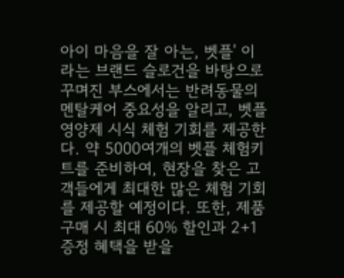아이 마음을 잘 아는, 벳플' 이라는 브랜드 슬로건을 바탕으로 꾸며진 부스에서는 반려동물의 멘탈케어 중요성을 알리고, 벳플 영양제 시식 체험 기회를 제공한다. 약 5000여개의 벳플 체험키트를 준비하여, 현장을 찾은 고객들에게 최대한 많은 체험 기회를 제공할 예정이다. 또한, 제품 구매 시 최대 60% 할인과 2+1증정 혜택을 받을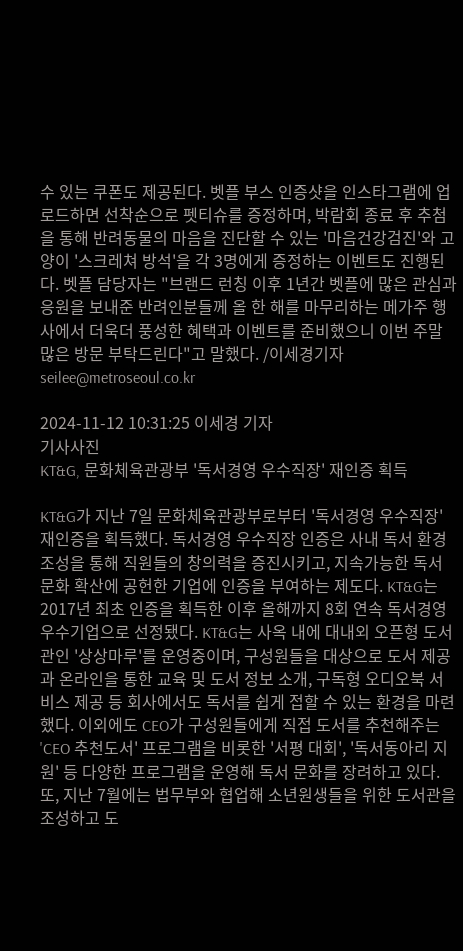수 있는 쿠폰도 제공된다. 벳플 부스 인증샷을 인스타그램에 업로드하면 선착순으로 펫티슈를 증정하며, 박람회 종료 후 추첨을 통해 반려동물의 마음을 진단할 수 있는 '마음건강검진'와 고양이 '스크레쳐 방석'을 각 3명에게 증정하는 이벤트도 진행된다. 벳플 담당자는 "브랜드 런칭 이후 1년간 벳플에 많은 관심과 응원을 보내준 반려인분들께 올 한 해를 마무리하는 메가주 행사에서 더욱더 풍성한 혜택과 이벤트를 준비했으니 이번 주말 많은 방문 부탁드린다"고 말했다. /이세경기자 seilee@metroseoul.co.kr

2024-11-12 10:31:25 이세경 기자
기사사진
KT&G, 문화체육관광부 '독서경영 우수직장' 재인증 획득

KT&G가 지난 7일 문화체육관광부로부터 '독서경영 우수직장' 재인증을 획득했다. 독서경영 우수직장 인증은 사내 독서 환경 조성을 통해 직원들의 창의력을 증진시키고, 지속가능한 독서문화 확산에 공헌한 기업에 인증을 부여하는 제도다. KT&G는 2017년 최초 인증을 획득한 이후 올해까지 8회 연속 독서경영 우수기업으로 선정됐다. KT&G는 사옥 내에 대내외 오픈형 도서관인 '상상마루'를 운영중이며, 구성원들을 대상으로 도서 제공과 온라인을 통한 교육 및 도서 정보 소개, 구독형 오디오북 서비스 제공 등 회사에서도 독서를 쉽게 접할 수 있는 환경을 마련했다. 이외에도 CEO가 구성원들에게 직접 도서를 추천해주는 'CEO 추천도서' 프로그램을 비롯한 '서평 대회', '독서동아리 지원' 등 다양한 프로그램을 운영해 독서 문화를 장려하고 있다. 또, 지난 7월에는 법무부와 협업해 소년원생들을 위한 도서관을 조성하고 도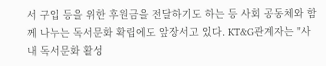서 구입 등을 위한 후원금을 전달하기도 하는 등 사회 공동체와 함께 나누는 독서문화 확립에도 앞장서고 있다. KT&G관계자는 "사내 독서문화 활성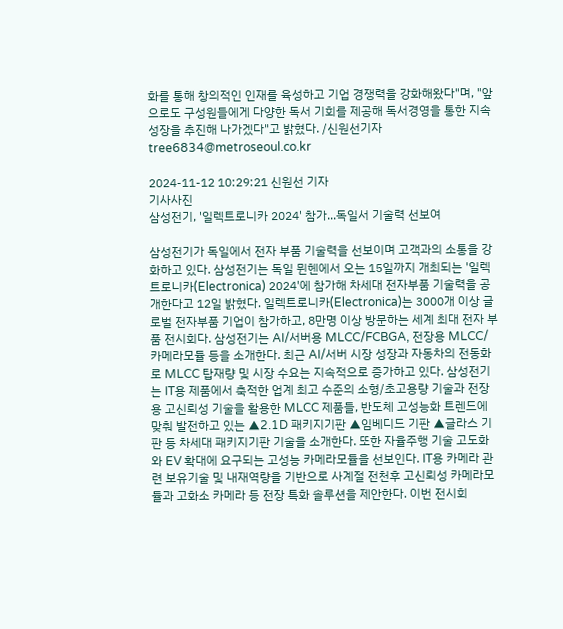화를 통해 창의적인 인재를 육성하고 기업 경쟁력을 강화해왔다"며, "앞으로도 구성원들에게 다양한 독서 기회를 제공해 독서경영을 통한 지속성장을 추진해 나가겠다"고 밝혔다. /신원선기자 tree6834@metroseoul.co.kr

2024-11-12 10:29:21 신원선 기자
기사사진
삼성전기, '일렉트로니카 2024' 참가...독일서 기술력 선보여

삼성전기가 독일에서 전자 부품 기술력을 선보이며 고객과의 소통을 강화하고 있다. 삼성전기는 독일 뮌헨에서 오는 15일까지 개최되는 '일렉트로니카(Electronica) 2024'에 참가해 차세대 전자부품 기술력을 공개한다고 12일 밝혔다. 일렉트로니카(Electronica)는 3000개 이상 글로벌 전자부품 기업이 참가하고, 8만명 이상 방문하는 세계 최대 전자 부품 전시회다. 삼성전기는 AI/서버용 MLCC/FCBGA, 전장용 MLCC/카메라모듈 등을 소개한다. 최근 AI/서버 시장 성장과 자동차의 전동화로 MLCC 탑재량 및 시장 수요는 지속적으로 증가하고 있다. 삼성전기는 IT용 제품에서 축적한 업계 최고 수준의 소형/초고용량 기술과 전장용 고신뢰성 기술을 활용한 MLCC 제품들, 반도체 고성능화 트렌드에 맞춰 발전하고 있는 ▲2.1D 패키지기판 ▲임베디드 기판 ▲글라스 기판 등 차세대 패키지기판 기술을 소개한다. 또한 자율주행 기술 고도화와 EV 확대에 요구되는 고성능 카메라모듈을 선보인다. IT용 카메라 관련 보유기술 및 내재역량을 기반으로 사계절 전천후 고신뢰성 카메라모듈과 고화소 카메라 등 전장 특화 솔루션을 제안한다. 이번 전시회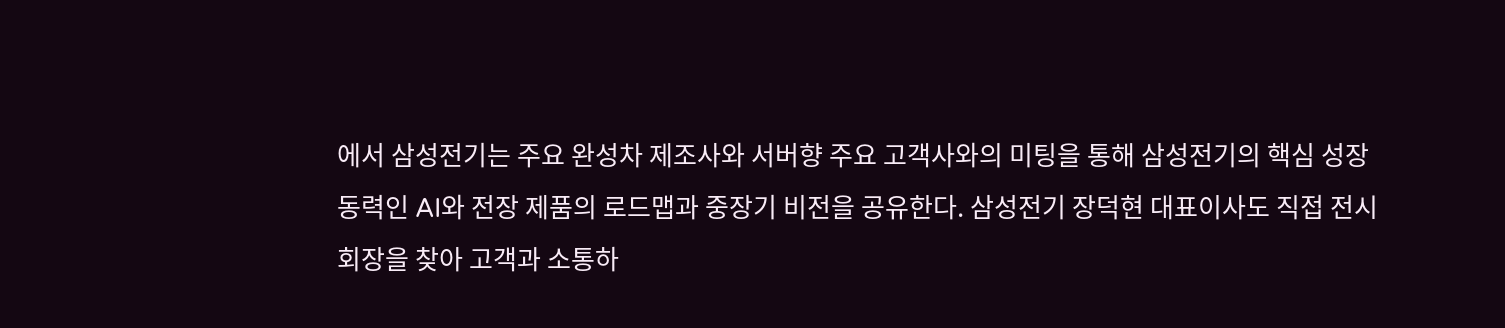에서 삼성전기는 주요 완성차 제조사와 서버향 주요 고객사와의 미팅을 통해 삼성전기의 핵심 성장 동력인 AI와 전장 제품의 로드맵과 중장기 비전을 공유한다. 삼성전기 장덕현 대표이사도 직접 전시회장을 찾아 고객과 소통하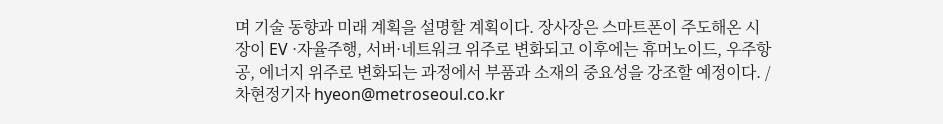며 기술 동향과 미래 계획을 설명할 계획이다. 장사장은 스마트폰이 주도해온 시장이 EV ·자율주행, 서버·네트워크 위주로 변화되고 이후에는 휴머노이드, 우주항공, 에너지 위주로 변화되는 과정에서 부품과 소재의 중요성을 강조할 예정이다. /차현정기자 hyeon@metroseoul.co.kr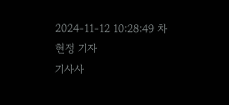2024-11-12 10:28:49 차현정 기자
기사사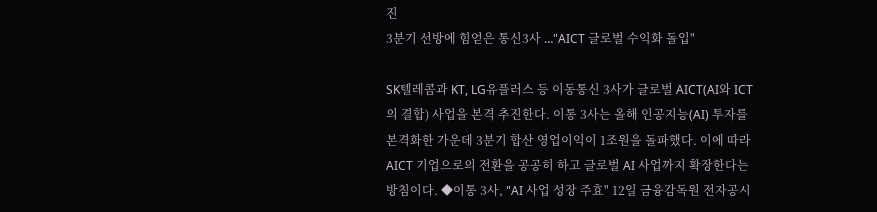진
3분기 선방에 힘얻은 통신3사 …"AICT 글로벌 수익화 돌입"

SK텔레콤과 KT, LG유플러스 등 이동통신 3사가 글로벌 AICT(AI와 ICT의 결합) 사업을 본격 추진한다. 이통 3사는 올해 인공지능(AI) 투자를 본격화한 가운데 3분기 합산 영업이익이 1조원을 돌파했다. 이에 따라 AICT 기업으로의 전환을 공공히 하고 글로벌 AI 사업까지 확장한다는 방침이다. ◆이통 3사, "AI 사업 성장 주효" 12일 금융감독원 전자공시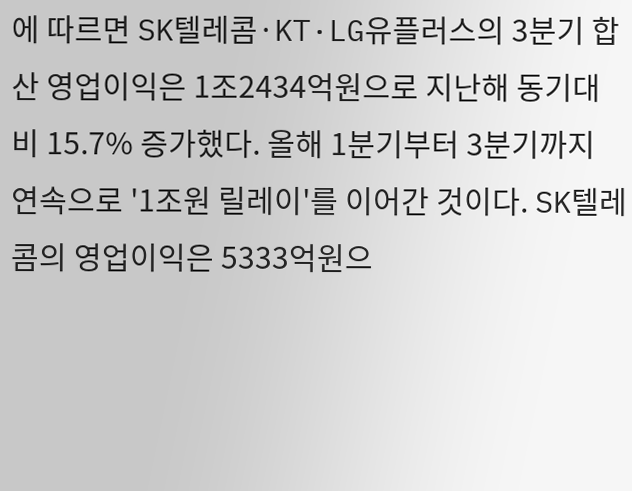에 따르면 SK텔레콤·KT·LG유플러스의 3분기 합산 영업이익은 1조2434억원으로 지난해 동기대비 15.7% 증가했다. 올해 1분기부터 3분기까지 연속으로 '1조원 릴레이'를 이어간 것이다. SK텔레콤의 영업이익은 5333억원으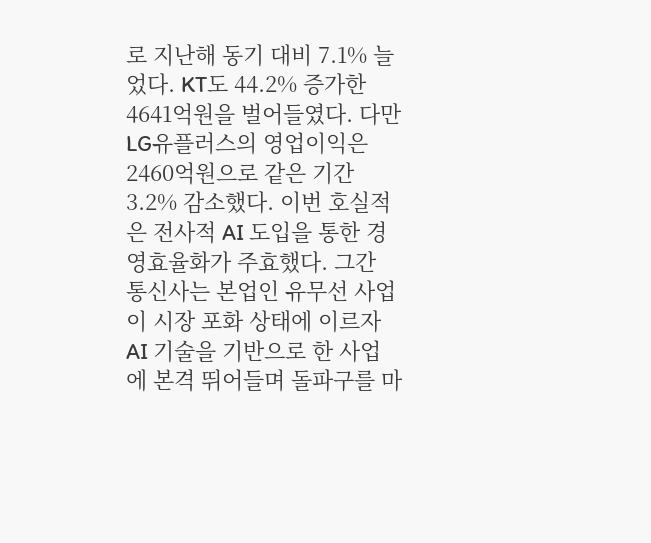로 지난해 동기 대비 7.1% 늘었다. KT도 44.2% 증가한 4641억원을 벌어들였다. 다만 LG유플러스의 영업이익은 2460억원으로 같은 기간 3.2% 감소했다. 이번 호실적은 전사적 AI 도입을 통한 경영효율화가 주효했다. 그간 통신사는 본업인 유무선 사업이 시장 포화 상태에 이르자 AI 기술을 기반으로 한 사업에 본격 뛰어들며 돌파구를 마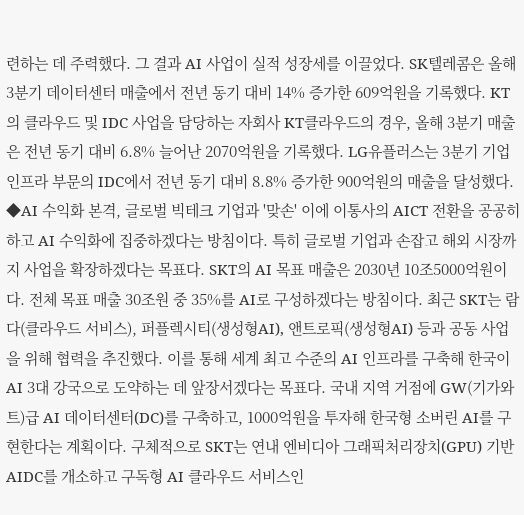련하는 데 주력했다. 그 결과 AI 사업이 실적 성장세를 이끌었다. SK텔레콤은 올해 3분기 데이터센터 매출에서 전년 동기 대비 14% 증가한 609억원을 기록했다. KT의 클라우드 및 IDC 사업을 담당하는 자회사 KT클라우드의 경우, 올해 3분기 매출은 전년 동기 대비 6.8% 늘어난 2070억원을 기록했다. LG유플러스는 3분기 기업 인프라 부문의 IDC에서 전년 동기 대비 8.8% 증가한 900억원의 매출을 달성했다. ◆AI 수익화 본격, 글로벌 빅테크 기업과 '맞손' 이에 이통사의 AICT 전환을 공공히하고 AI 수익화에 집중하겠다는 방침이다. 특히 글로벌 기업과 손잡고 해외 시장까지 사업을 확장하겠다는 목표다. SKT의 AI 목표 매출은 2030년 10조5000억원이다. 전체 목표 매출 30조원 중 35%를 AI로 구성하겠다는 방침이다. 최근 SKT는 람다(클라우드 서비스), 퍼플렉시티(생성형AI), 앤트로픽(생성형AI) 등과 공동 사업을 위해 협력을 추진했다. 이를 통해 세계 최고 수준의 AI 인프라를 구축해 한국이 AI 3대 강국으로 도약하는 데 앞장서겠다는 목표다. 국내 지역 거점에 GW(기가와트)급 AI 데이터센터(DC)를 구축하고, 1000억원을 투자해 한국형 소버린 AI를 구현한다는 계획이다. 구체적으로 SKT는 연내 엔비디아 그래픽처리장치(GPU) 기반 AIDC를 개소하고 구독형 AI 클라우드 서비스인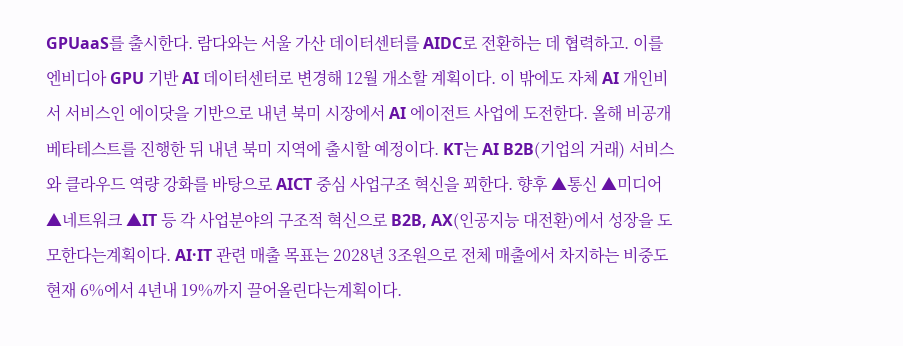GPUaaS를 출시한다. 람다와는 서울 가산 데이터센터를 AIDC로 전환하는 데 협력하고. 이를 엔비디아 GPU 기반 AI 데이터센터로 변경해 12월 개소할 계획이다. 이 밖에도 자체 AI 개인비서 서비스인 에이닷을 기반으로 내년 북미 시장에서 AI 에이전트 사업에 도전한다. 올해 비공개 베타테스트를 진행한 뒤 내년 북미 지역에 출시할 예정이다. KT는 AI B2B(기업의 거래) 서비스와 클라우드 역량 강화를 바탕으로 AICT 중심 사업구조 혁신을 꾀한다. 향후 ▲통신 ▲미디어 ▲네트워크 ▲IT 등 각 사업분야의 구조적 혁신으로 B2B, AX(인공지능 대전환)에서 성장을 도모한다는계획이다. AI·IT 관련 매출 목표는 2028년 3조원으로 전체 매출에서 차지하는 비중도 현재 6%에서 4년내 19%까지 끌어올린다는계획이다.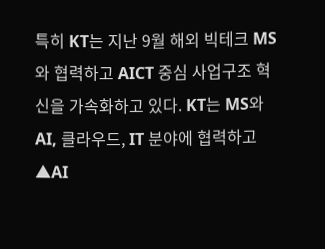특히 KT는 지난 9월 해외 빅테크 MS와 협력하고 AICT 중심 사업구조 혁신을 가속화하고 있다. KT는 MS와 AI, 클라우드, IT 분야에 협력하고 ▲AI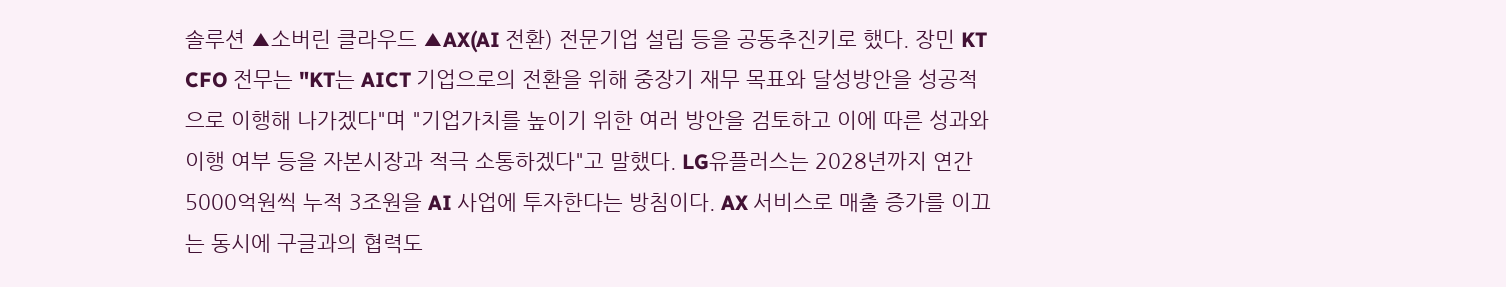솔루션 ▲소버린 클라우드 ▲AX(AI 전환) 전문기업 설립 등을 공동추진키로 했다. 장민 KT CFO 전무는 "KT는 AICT 기업으로의 전환을 위해 중장기 재무 목표와 달성방안을 성공적으로 이행해 나가겠다"며 "기업가치를 높이기 위한 여러 방안을 검토하고 이에 따른 성과와 이행 여부 등을 자본시장과 적극 소통하겠다"고 말했다. LG유플러스는 2028년까지 연간 5000억원씩 누적 3조원을 AI 사업에 투자한다는 방침이다. AX 서비스로 매출 증가를 이끄는 동시에 구글과의 협력도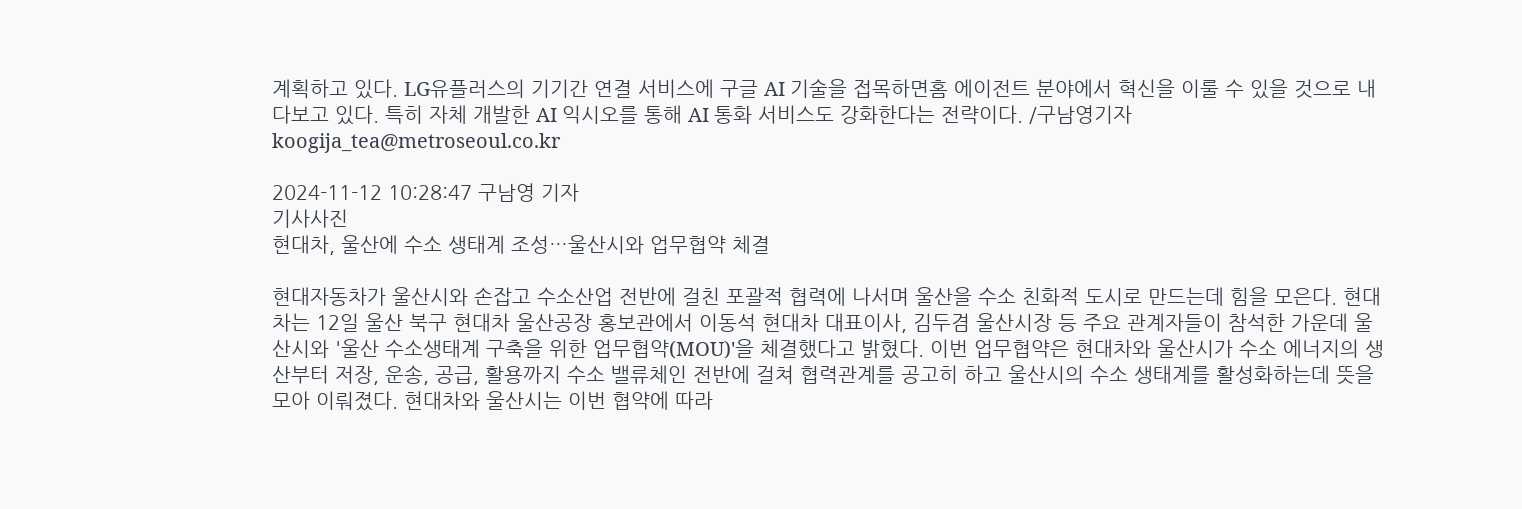계획하고 있다. LG유플러스의 기기간 연결 서비스에 구글 AI 기술을 접목하면홈 에이전트 분야에서 혁신을 이룰 수 있을 것으로 내다보고 있다. 특히 자체 개발한 AI 익시오를 통해 AI 통화 서비스도 강화한다는 전략이다. /구남영기자 koogija_tea@metroseoul.co.kr

2024-11-12 10:28:47 구남영 기자
기사사진
현대차, 울산에 수소 생태계 조성…울산시와 업무협약 체결

현대자동차가 울산시와 손잡고 수소산업 전반에 걸친 포괄적 협력에 나서며 울산을 수소 친화적 도시로 만드는데 힘을 모은다. 현대차는 12일 울산 북구 현대차 울산공장 홍보관에서 이동석 현대차 대표이사, 김두겸 울산시장 등 주요 관계자들이 참석한 가운데 울산시와 '울산 수소생태계 구축을 위한 업무협약(MOU)'을 체결했다고 밝혔다. 이번 업무협약은 현대차와 울산시가 수소 에너지의 생산부터 저장, 운송, 공급, 활용까지 수소 밸류체인 전반에 걸쳐 협력관계를 공고히 하고 울산시의 수소 생태계를 활성화하는데 뜻을 모아 이뤄졌다. 현대차와 울산시는 이번 협약에 따라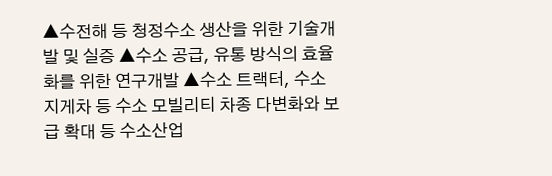▲수전해 등 청정수소 생산을 위한 기술개발 및 실증 ▲수소 공급, 유통 방식의 효율화를 위한 연구개발 ▲수소 트랙터, 수소 지게차 등 수소 모빌리티 차종 다변화와 보급 확대 등 수소산업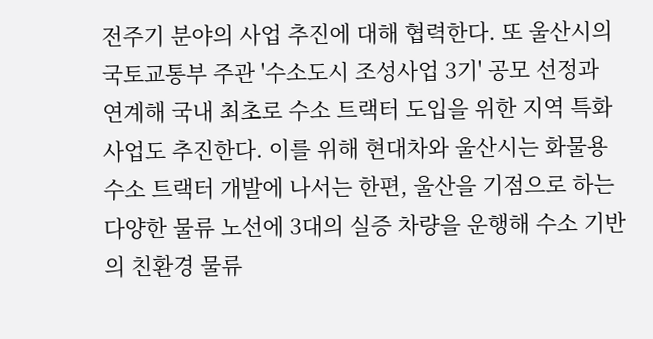전주기 분야의 사업 추진에 대해 협력한다. 또 울산시의 국토교통부 주관 '수소도시 조성사업 3기' 공모 선정과 연계해 국내 최초로 수소 트랙터 도입을 위한 지역 특화사업도 추진한다. 이를 위해 현대차와 울산시는 화물용 수소 트랙터 개발에 나서는 한편, 울산을 기점으로 하는 다양한 물류 노선에 3대의 실증 차량을 운행해 수소 기반의 친환경 물류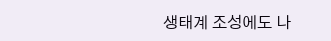생태계 조성에도 나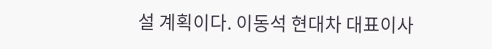설 계획이다. 이동석 현대차 대표이사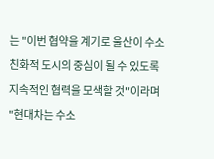는 "이번 협약을 계기로 울산이 수소 친화적 도시의 중심이 될 수 있도록 지속적인 협력을 모색할 것"이라며 "현대차는 수소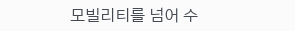모빌리티를 넘어 수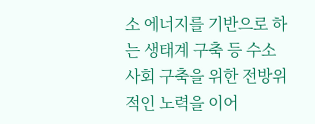소 에너지를 기반으로 하는 생태계 구축 등 수소사회 구축을 위한 전방위적인 노력을 이어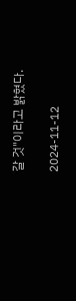갈 것"이라고 밝혔다.

2024-11-12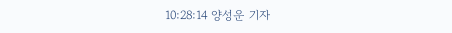10:28:14 양성운 기자